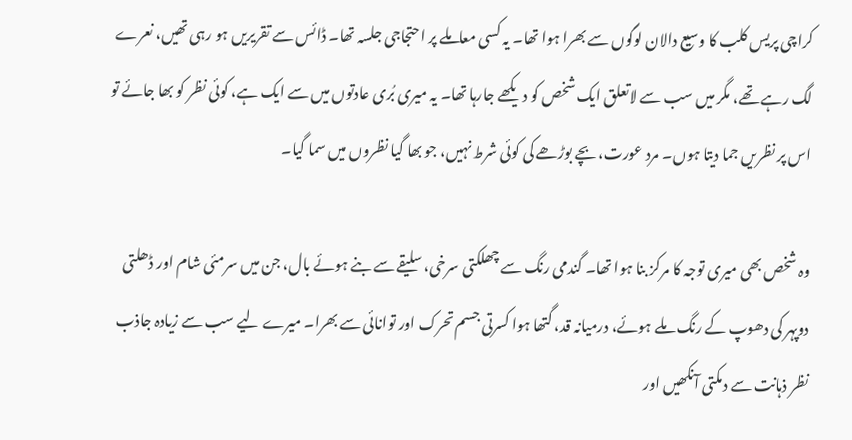کراچی پریس کلب کا وسیع دالان لوگوں سے بھرا ہوا تھا۔ یہ کسی معاملے پر احتجاجی جلسہ تھا۔ ڈائس سے تقریریں ہو رہی تھیں، نعرے لگ رہے تھے، مگر میں سب سے لاتعلق ایک شخص کو دیکھے جارہا تھا۔ یہ میری بُری عادتوں میں سے ایک ہے، کوئی نظر کو بھا جائے تو اس پر نظریں جما دیتا ہوں۔ مرد عورت، بچے بوڑھے کی کوئی شرط نہیں، جو بھا گیا نظروں میں سما گیا۔

وہ شخص بھی میری توجہ کا مرکز بنا ہوا تھا۔ گندمی رنگ سے چھلکتی سرخی، سلیقے سے بنے ہوئے بال، جن میں سرمئی شام اور ڈھلتی دوپہر کی دھوپ کے رنگ ملے ہوئے، درمیانہ قد، گتھا ہوا کسرتی جسم تحرک اور توانائی سے بھرا۔ میرے لیے سب سے زیادہ جاذب نظر ذہانت سے دمکتی آنکھیں اور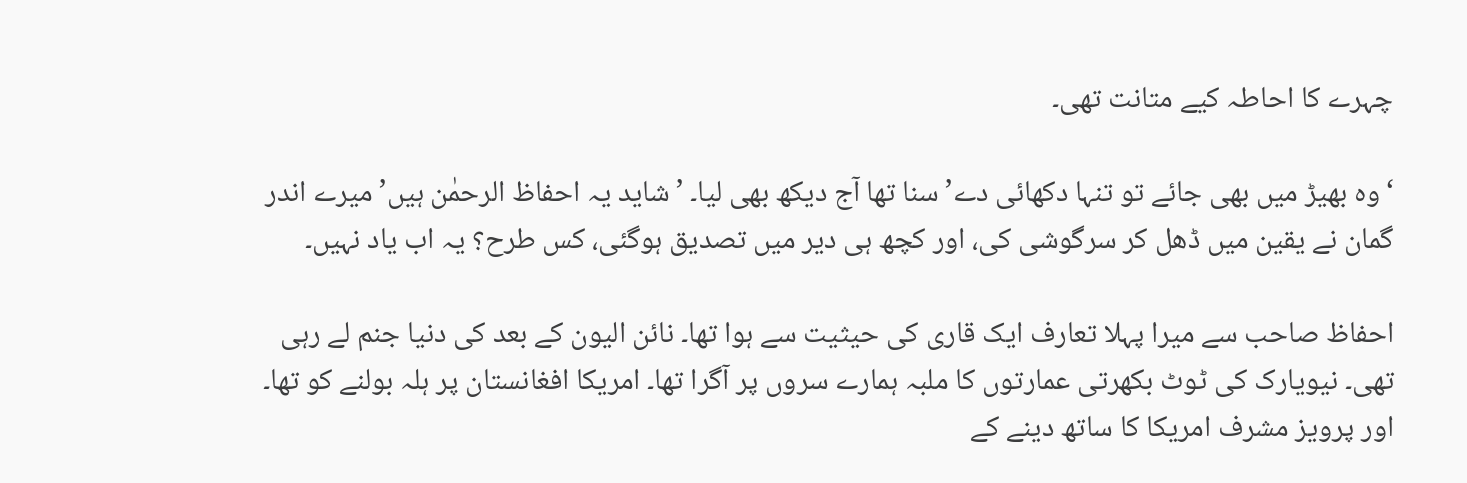چہرے کا احاطہ کیے متانت تھی۔

‘وہ بھیڑ میں بھی جائے تو تنہا دکھائی دے’ سنا تھا آج دیکھ بھی لیا۔ ’شاید یہ احفاظ الرحمٰن ہیں’ میرے اندر گمان نے یقین میں ڈھل کر سرگوشی کی، اور کچھ ہی دیر میں تصدیق ہوگئی، کس طرح؟ یہ اب یاد نہیں۔

احفاظ صاحب سے میرا پہلا تعارف ایک قاری کی حیثیت سے ہوا تھا۔ نائن الیون کے بعد کی دنیا جنم لے رہی تھی۔ نیویارک کی ٹوٹ بکھرتی عمارتوں کا ملبہ ہمارے سروں پر آگرا تھا۔ امریکا افغانستان پر ہلہ بولنے کو تھا۔ اور پرویز مشرف امریکا کا ساتھ دینے کے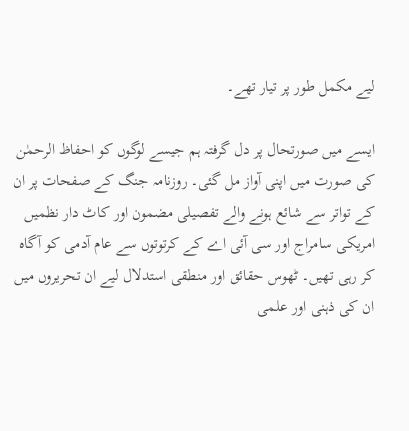لیے مکمل طور پر تیار تھے۔

ایسے میں صورتحال پر دل گرفتہ ہم جیسے لوگوں کو احفاظ الرحمٰن کی صورت میں اپنی آواز مل گئی۔ روزنامہ جنگ کے صفحات پر ان کے تواتر سے شائع ہونے والے تفصیلی مضمون اور کاٹ دار نظمیں امریکی سامراج اور سی آئی اے کے کرتوتوں سے عام آدمی کو آگاہ کر رہی تھیں۔ ٹھوس حقائق اور منطقی استدلال لیے ان تحریروں میں ان کی ذہنی اور علمی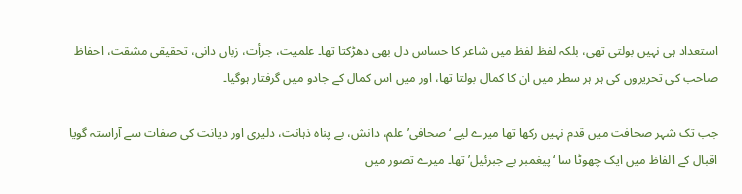استعداد ہی نہیں بولتی تھی، بلکہ لفظ لفظ میں شاعر کا حساس دل بھی دھڑکتا تھا۔ علمیت، جرأت، زباں دانی، تحقیقی مشقت، احفاظ صاحب کی تحریروں کی ہر ہر سطر میں ان کا کمال بولتا تھا، اور میں اس کمال کے جادو میں گرفتار ہوگیا۔

جب تک شہر صحافت میں قدم نہیں رکھا تھا میرے لیے ‘صحافی’ علم، دانش، بے پناہ ذہانت، دلیری اور دیانت کی صفات سے آراستہ گویا اقبال کے الفاظ میں ایک چھوٹا سا ‘پیغمبر بے جبرئیل’ تھا۔ میرے تصور میں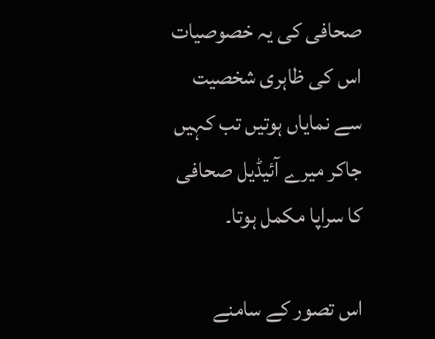صحافی کی یہ خصوصیات اس کی ظاہری شخصیت سے نمایاں ہوتیں تب کہیں جاکر میرے آئیڈیل صحافی کا سراپا مکمل ہوتا۔

اس تصور کے سامنے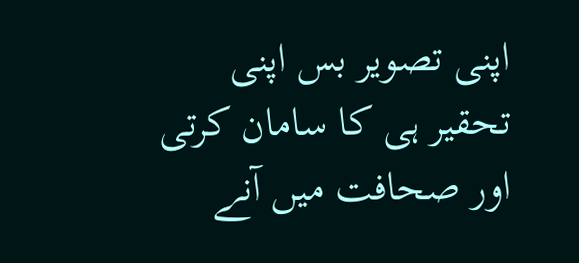اپنی تصویر بس اپنی تحقیر ہی کا سامان کرتی اور صحافت میں آنے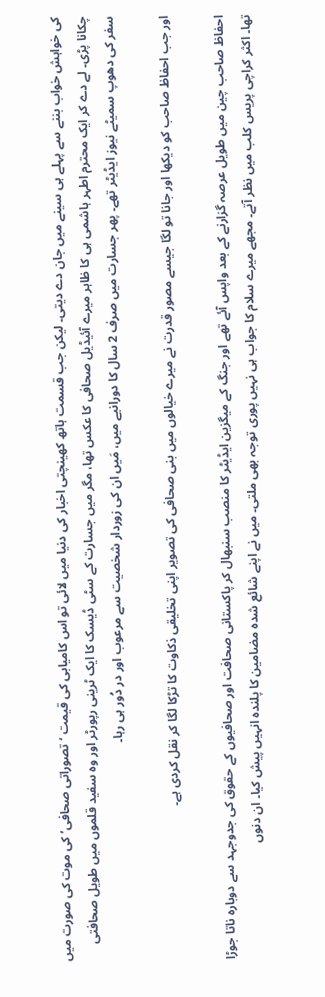کی خواہش خواب بننے سے پہلے ہی سینے میں جان دے دیتی۔ لیکن جب قسمت ہاتھ کھینچتی اخبار کی دنیا میں لائی تو اس کامیابی کی قیمت ‘تصوراتی صحافی’ کی موت کی صورت میں چکانا پڑی۔ لے دے کر ایک محترم اطہر ہاشمی ہی کا ظاہر میرے آئیڈیل صحافی کا عکس تھا، مگر میں جسارت کے سٹی ڈیسک کا ایک ٹرینی رپورٹر اور وہ سفید قلموں میں طویل صحافتی سفر کی دھوپ سمیٹے نیوز ایڈیٹر تھے۔ پھر جسارت میں صرف 2 سال کا دورانیے میں، مَیں ان کی زوردار شخصیت سے مرعوب اور در دُور ہی رہا۔

اور جب احفاظ صاحب کو دیکھا اور جانا تو لگا جیسے مصور قدرت نے میرے خیالوں میں بنی صحافی کی تصویر اپنی تخلیقی ذکاوت کا تڑکا لگا کر نقل کردی ہے۔

احفاظ صاحب چین میں طویل عرصہ گزارنے کے بعد واپس آئے تھے اور جنگ کے میگزین ایڈیٹر کا منصب سنبھال کر پاکستانی صحافت اور صحافیوں کے حقوق کی جدوجہد سے دوبارہ ناتا جوڑا تھا۔ اکثر کراچی پریس کلب میں نظر آتے۔ مجھے میرے سلام کا جواب ہی نہیں پوری توجہ بھی ملتی۔ میں نے اپنے شائع شدہ مضامین کا پلندہ انہیں پیش کیا۔ ان دنوں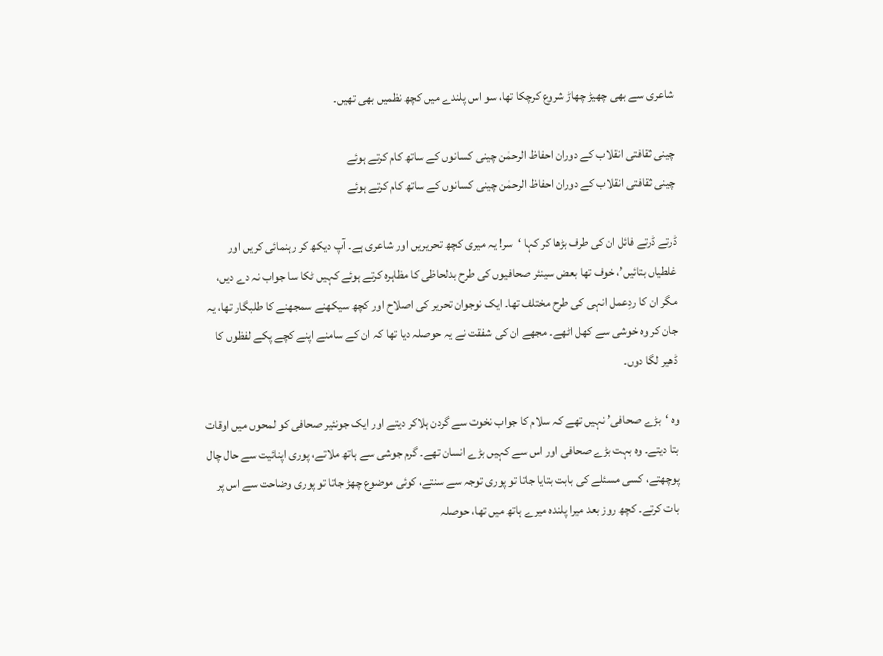شاعری سے بھی چھیڑ چھاڑ شروع کرچکا تھا، سو اس پلندے میں کچھ نظمیں بھی تھیں۔

چینی ثقافتی انقلاب کے دوران احفاظ الرحمٰن چینی کسانوں کے ساتھ کام کرتے ہوئے
چینی ثقافتی انقلاب کے دوران احفاظ الرحمٰن چینی کسانوں کے ساتھ کام کرتے ہوئے

ڈرتے ڈرتے فائل ان کی طرف بڑھا کر کہا ‘سر! یہ میری کچھ تحریریں اور شاعری ہے۔ آپ دیکھ کر رہنمائی کریں اور غلطیاں بتائیں’، خوف تھا بعض سینئر صحافیوں کی طرح بدلحاظی کا مظاہرہ کرتے ہوئے کہیں ٹکا سا جواب نہ دے دیں، مگر ان کا ردِعمل انہی کی طرح مختلف تھا۔ ایک نوجوان تحریر کی اصلاح اور کچھ سیکھنے سمجھنے کا طلبگار تھا، یہ جان کر وہ خوشی سے کھل اٹھے۔ مجھے ان کی شفقت نے یہ حوصلہ دیا تھا کہ ان کے سامنے اپنے کچے پکے لفظوں کا ڈھیر لگا دوں۔

وہ ‘بڑے صحافی’ نہیں تھے کہ سلام کا جواب نخوت سے گردن ہلاکر دیتے اور ایک جونئیر صحافی کو لمحوں میں اوقات بتا دیتے۔ وہ بہت بڑے صحافی اور اس سے کہیں بڑے انسان تھے۔ گرم جوشی سے ہاتھ ملاتے، پوری اپنائیت سے حال چال پوچھتے، کسی مسئلے کی بابت بتایا جاتا تو پوری توجہ سے سنتے، کوئی موضوع چھڑ جاتا تو پوری وضاحت سے اس پر بات کرتے۔ کچھ روز بعد میرا پلندہ میرے ہاتھ میں تھا، حوصلہ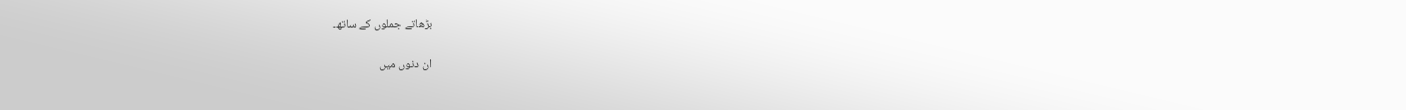بڑھاتے جملوں کے ساتھ۔

ان دنوں میں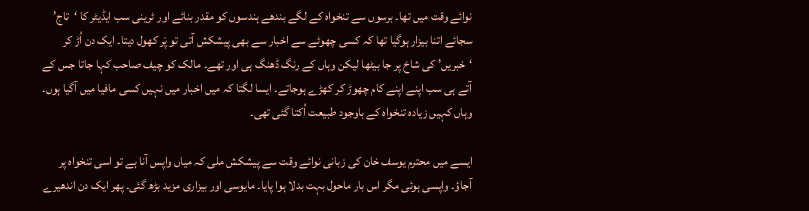نوائے وقت میں تھا۔ برسوں سے تنخواہ کے لگے بندھے ہندسوں کو مقدر بنائے اور ٹرینی سب ایڈیٹر کا ‘تاج’ سجائے اتنا بیزار ہوگیا تھا کہ کسی چھوٹے سے اخبار سے بھی پیشکش آتی تو پَر کھول دیتا۔ ایک دن اُڑ کر ‘خبریں’ کی شاخ پر جا بیٹھا لیکن وہاں کے رنگ ڈھنگ ہی اور تھے۔ مالک کو چیف صاحب کہا جاتا جس کے آتے ہی سب اپنے اپنے کام چھوڑ کر کھڑے ہوجاتے۔ ایسا لگتا کہ میں اخبار میں نہیں کسی مافیا میں آگیا ہوں۔ وہاں کہیں زیادہ تنخواہ کے باوجود طبیعت اُکتا گئی تھی۔

ایسے میں محترم یوسف خان کی زبانی نوائے وقت سے پیشکش ملی کہ میاں واپس آنا ہے تو اسی تنخواہ پر آجاؤ۔ واپسی ہوئی مگر اس بار ماحول بہت بدلا ہوا پایا۔ مایوسی اور بیزاری مزید بڑھ گئی۔ پھر ایک دن اندھیرے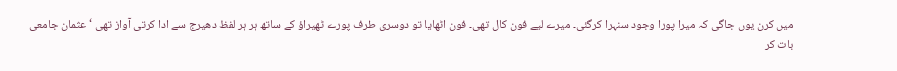میں کرن یوں جاگی کہ میرا پورا وجود سنہرا کرگئی۔ میرے لیے فون کال تھی۔ فون اٹھایا تو دوسری طرف پورے ٹھیراؤ کے ساتھ ہر ہر لفظ دھیرج سے ادا کرتی آواز تھی ‘عثمان جامعی بات کر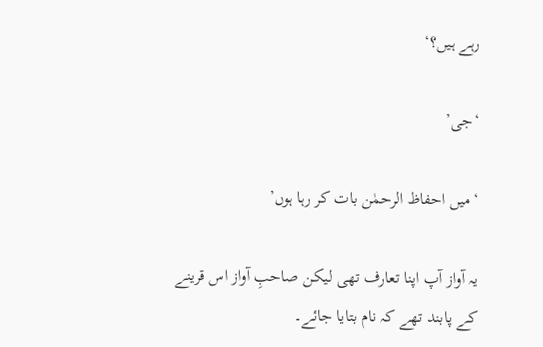رہے ہیں؟‘

‘جی’

‘میں احفاظ الرحمٰن بات کر رہا ہوں’

یہ آواز آپ اپنا تعارف تھی لیکن صاحبِ آواز اس قرینے کے پابند تھے کہ نام بتایا جائے۔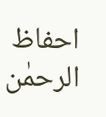احفاظ الرحمٰن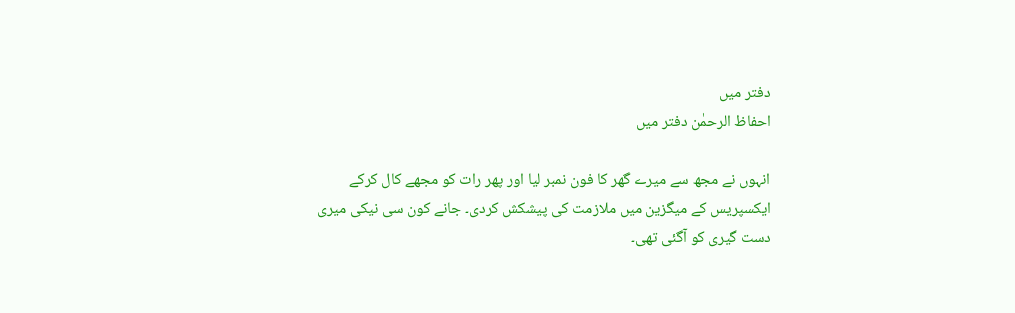دفتر میں
احفاظ الرحمٰن دفتر میں

انہوں نے مجھ سے میرے گھر کا فون نمبر لیا اور پھر رات کو مجھے کال کرکے ایکسپریس کے میگزین میں ملازمت کی پیشکش کردی۔ جانے کون سی نیکی میری دست گیری کو آگئی تھی۔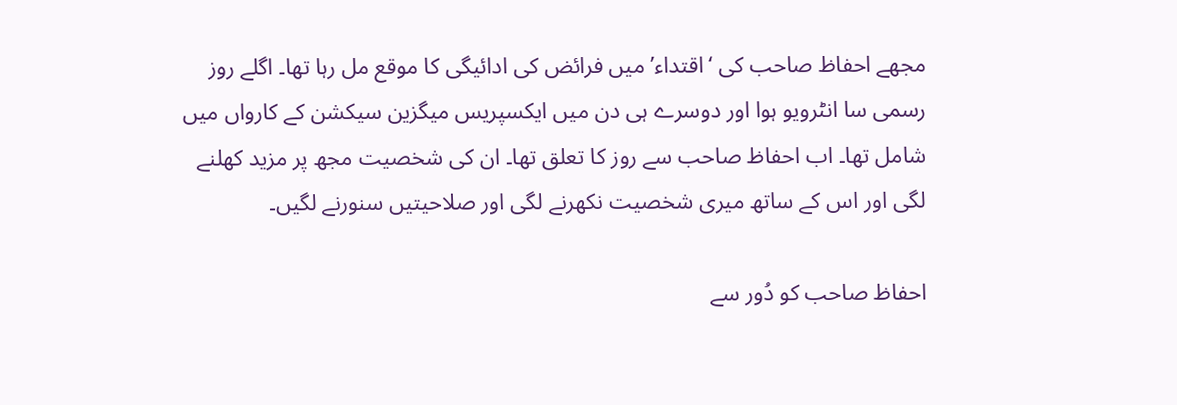مجھے احفاظ صاحب کی ‘اقتداء’ میں فرائض کی ادائیگی کا موقع مل رہا تھا۔ اگلے روز رسمی سا انٹرویو ہوا اور دوسرے ہی دن میں ایکسپریس میگزین سیکشن کے کارواں میں شامل تھا۔ اب احفاظ صاحب سے روز کا تعلق تھا۔ ان کی شخصیت مجھ پر مزید کھلنے لگی اور اس کے ساتھ میری شخصیت نکھرنے لگی اور صلاحیتیں سنورنے لگیں۔

احفاظ صاحب کو دُور سے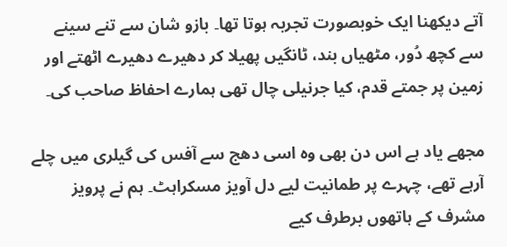آتے دیکھنا ایک خوبصورت تجربہ ہوتا تھا۔ بازو شان سے تنے سینے سے کچھ دُور، مٹھیاں بند، ٹانگیں پھیلا کر دھیرے دھیرے اٹھتے اور زمین پر جمتے قدم، کیا جرنیلی چال تھی ہمارے احفاظ صاحب کی۔

مجھے یاد ہے اس دن بھی وہ اسی دھج سے آفس کی گیلری میں چلے آرہے تھے، چہرے پر طمانیت لیے دل آویز مسکراہٹ۔ ہم نے پرویز مشرف کے ہاتھوں برطرف کیے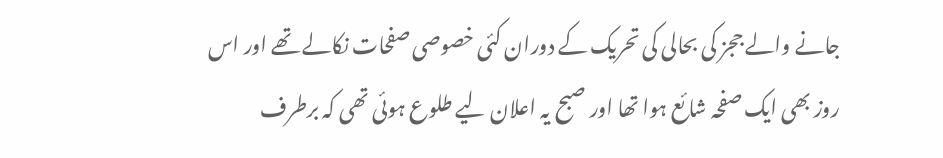جانے والے ججز کی بحالی کی تحریک کے دوران کئی خصوصی صفحات نکالے تھے اور اس روز بھی ایک صفحہ شائع ہوا تھا اور صبح یہ اعلان لیے طلوع ہوئی تھی کہ برطرف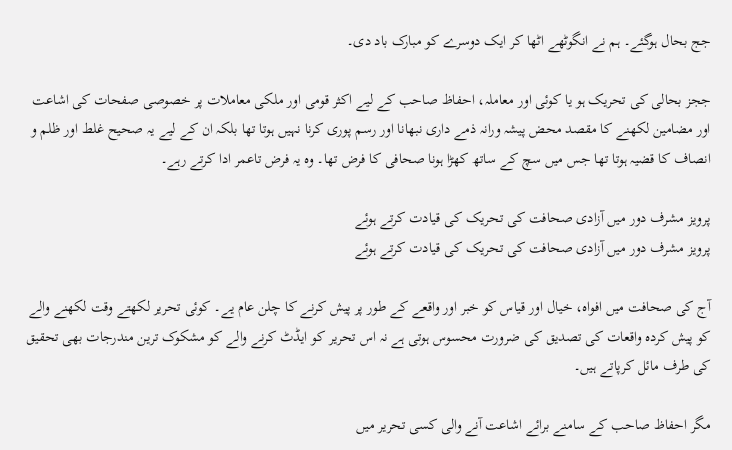جج بحال ہوگئے۔ ہم نے انگوٹھے اٹھا کر ایک دوسرے کو مبارک باد دی۔

ججز بحالی کی تحریک ہو یا کوئی اور معاملہ، احفاظ صاحب کے لیے اکثر قومی اور ملکی معاملات پر خصوصی صفحات کی اشاعت اور مضامین لکھنے کا مقصد محض پیشہ ورانہ ذمے داری نبھانا اور رسم پوری کرنا نہیں ہوتا تھا بلکہ ان کے لیے یہ صحیح غلط اور ظلم و انصاف کا قضیہ ہوتا تھا جس میں سچ کے ساتھ کھڑا ہونا صحافی کا فرض تھا۔ وہ یہ فرض تاعمر ادا کرتے رہے۔

پرویز مشرف دور میں آزادی صحافت کی تحریک کی قیادت کرتے ہوئے
پرویز مشرف دور میں آزادی صحافت کی تحریک کی قیادت کرتے ہوئے

آج کی صحافت میں افواہ، خیال اور قیاس کو خبر اور واقعے کے طور پر پیش کرنے کا چلن عام یے۔ کوئی تحریر لکھتے وقت لکھنے والے کو پیش کردہ واقعات کی تصدیق کی ضرورت محسوس ہوتی ہے نہ اس تحریر کو ایڈٹ کرنے والے کو مشکوک ترین مندرجات بھی تحقیق کی طرف مائل کرپاتے ہیں۔

مگر احفاظ صاحب کے سامنے برائے اشاعت آنے والی کسی تحریر میں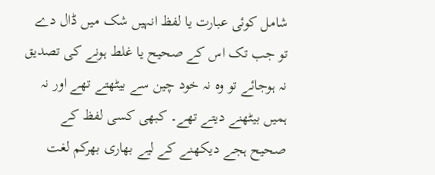شامل کوئی عبارت یا لفظ انہیں شک میں ڈال دے تو جب تک اس کے صحیح یا غلط ہونے کی تصدیق نہ ہوجائے تو وہ نہ خود چین سے بیٹھتے تھے اور نہ ہمیں بیٹھنے دیتے تھے۔ کبھی کسی لفظ کے صحیح ہجے دیکھنے کے لیے بھاری بھرکم لغت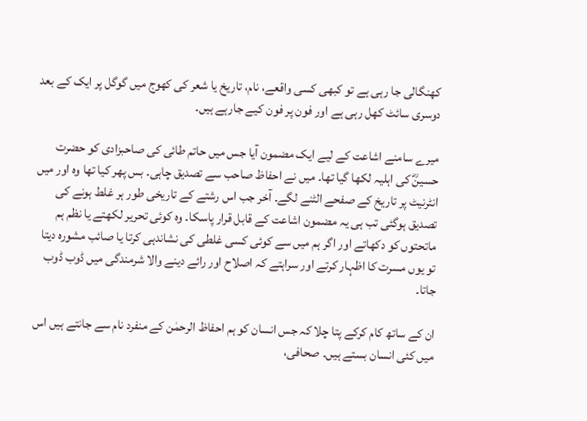کھنگالی جا رہی ہے تو کبھی کسی واقعے، نام، تاریخ یا شعر کی کھوج میں گوگل پر ایک کے بعد دوسری سائٹ کھل رہی ہے اور فون پر فون کیے جارہے ہیں۔

میرے سامنے اشاعت کے لیے ایک مضمون آیا جس میں حاتم طائی کی صاحبزادی کو حضرت حسینؓ کی اہلیہ لکھا گیا تھا۔ میں نے احفاظ صاحب سے تصدیق چاہی۔ بس پھر کیا تھا وہ اور میں انٹرنیٹ پر تاریخ کے صفحے الٹنے لگے۔ آخر جب اس رشتے کے تاریخی طور ہر غلط ہونے کی تصدیق ہوگئی تب ہی یہ مضمون اشاعت کے قابل قرار پاسکا۔ وہ کوئی تحریر لکھتے یا نظم ہم ماتحتوں کو دکھاتے اور اگر ہم میں سے کوئی کسی غلطی کی نشاندہی کرتا یا صائب مشورہ دیتا تو یوں مسرت کا اظہار کرتے اور سراہتے کہ اصلاح اور رائے دینے والا شرمندگی میں ڈوب ڈوب جاتا۔

ان کے ساتھ کام کرکے پتا چلا کہ جس انسان کو ہم احفاظ الرحمٰن کے منفرد نام سے جانتے ہیں اس میں کئی انسان بستے ہیں۔ صحافی،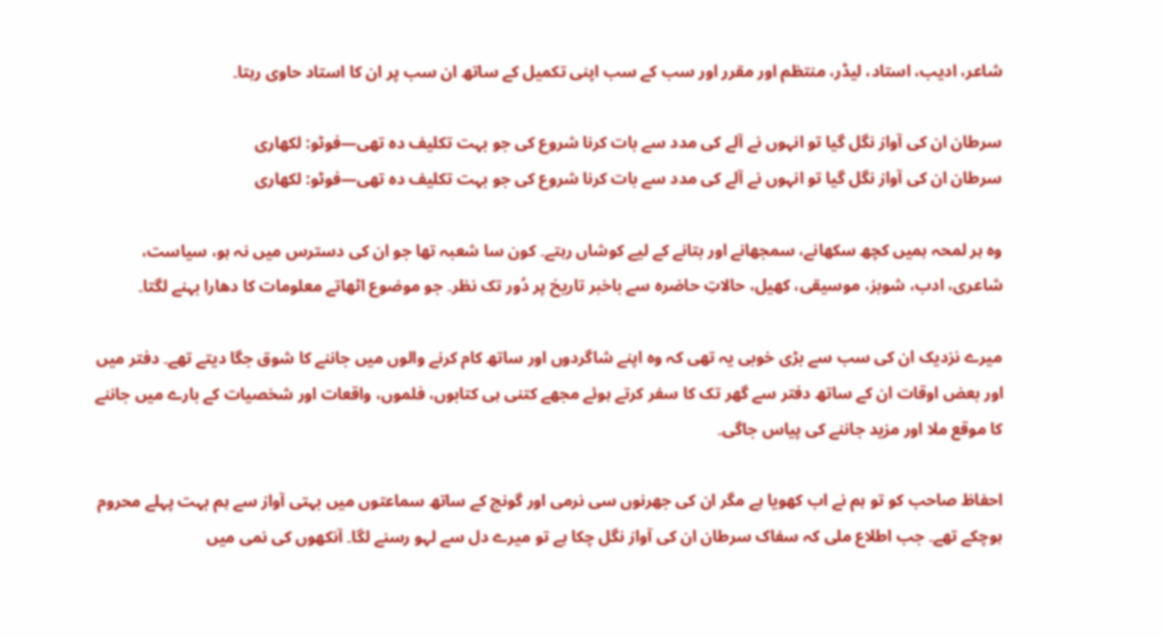شاعر، ادیب، استاد، لیڈر، منتظم اور مقرر اور سب کے سب اپنی تکمیل کے ساتھ ان سب پر ان کا استاد حاوی رہتا۔

سرطان ان کی آواز نگل گیا تو انہوں نے آلے کی مدد سے بات کرنا شروع کی جو بہت تکلیف دہ تھی—فوٹو: لکھاری
سرطان ان کی آواز نگل گیا تو انہوں نے آلے کی مدد سے بات کرنا شروع کی جو بہت تکلیف دہ تھی—فوٹو: لکھاری

وہ ہر لمحہ ہمیں کچھ سکھانے، سمجھانے اور بتانے کے لیے کوشاں رہتے۔ کون سا شعبہ تھا جو ان کی دسترس میں نہ ہو، سیاست، شاعری، ادب، شوبز، موسیقی، کھیل، حالاتِ حاضرہ سے باخبر تاریخ پر دُور تک نظر۔ جو موضوع اٹھاتے معلومات کا دھارا بہنے لگتا۔

میرے نزدیک ان کی سب سے بڑی خوبی یہ تھی کہ وہ اپنے شاگردوں اور ساتھ کام کرنے والوں میں جاننے کا شوق جگا دیتے تھے۔ دفتر میں اور بعض اوقات ان کے ساتھ دفتر سے گھر تک کا سفر کرتے ہوئے مجھے کتنی ہی کتابوں، فلموں، واقعات اور شخصیات کے بارے میں جاننے کا موقع ملا اور مزید جاننے کی پیاس جاگی۔

احفاظ صاحب کو تو ہم نے اب کھویا ہے مگر ان کی جھرنوں سی نرمی اور گونج کے ساتھ سماعتوں میں بہتی آواز سے ہم بہت پہلے محروم ہوچکے تھے۔ جب اطلاع ملی کہ سفاک سرطان ان کی آواز نگل چکا ہے تو میرے دل سے لہو رسنے لگا۔ آنکھوں کی نمی میں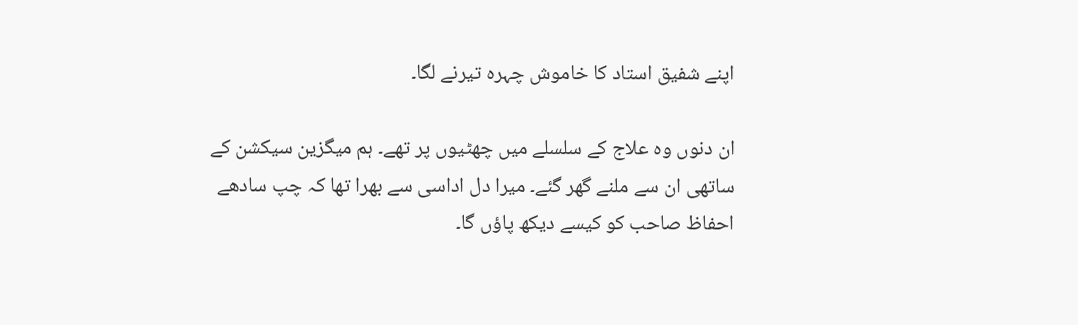اپنے شفیق استاد کا خاموش چہرہ تیرنے لگا۔

ان دنوں وہ علاج کے سلسلے میں چھٹیوں پر تھے۔ ہم میگزین سیکشن کے ساتھی ان سے ملنے گھر گئے۔ میرا دل اداسی سے بھرا تھا کہ چپ سادھے احفاظ صاحب کو کیسے دیکھ پاؤں گا۔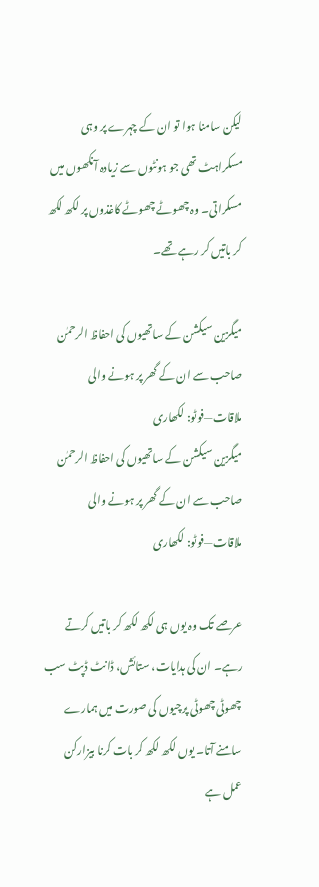لیکن سامنا ہوا تو ان کے چہرے پر وہی مسکراہٹ تھی جو ہونٹوں سے زیادہ آنکھوں میں مسکراتی۔ وہ چھوٹے چھوٹے کاغذوں پر لکھ لکھ کر باتیں کر رہے تھے۔

میگزین سیکشن کے ساتھیوں کی احفاظ الرحمٰن صاحب سے ان کے گھر پر ہونے والی ملاقات—فوٹو: لکھاری
میگزین سیکشن کے ساتھیوں کی احفاظ الرحمٰن صاحب سے ان کے گھر پر ہونے والی ملاقات—فوٹو: لکھاری

عرصے تک وہ یوں ہی لکھ لکھ کر باتیں کرتے رہے۔ ان کی ہدایات، ستائش، ڈانٹ ڈپٹ سب چھوٹی چھوٹی پرچیوں کی صورت میں ہمارے سامنے آتا۔ یوں لکھ لکھ کر بات کرنا بیزارکن عمل ہے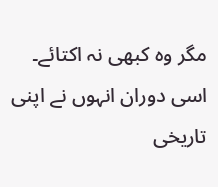مگر وہ کبھی نہ اکتائے۔ اسی دوران انہوں نے اپنی تاریخی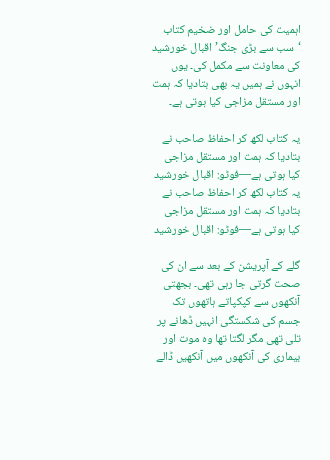اہمیت کی حامل اور ضخیم کتاب ‘سب سے بڑی جنگ’ اقبال خورشید کی معاونت سے مکمل کی۔ یوں انہوں نے ہمیں یہ بھی بتادیا کہ ہمت اور مستقل مزاجی کیا ہوتی ہے۔

یہ کتاب لکھ کر احفاظ صاحب نے بتادیا کہ ہمت اور مستقل مزاجی کیا ہوتی ہے—فوٹو: اقبال خورشید
یہ کتاب لکھ کر احفاظ صاحب نے بتادیا کہ ہمت اور مستقل مزاجی کیا ہوتی ہے—فوٹو: اقبال خورشید

گلے کے آپریشن کے بعد سے ان کی صحت گرتی جا رہی تھی۔ بجھتی آنکھوں سے کپکپاتے ہاتھوں تک جسم کی شکستگی انہیں ڈھانے پر تلی تھی مگر لگتا تھا وہ موت اور بیماری کی آنکھوں میں آنکھیں ڈالے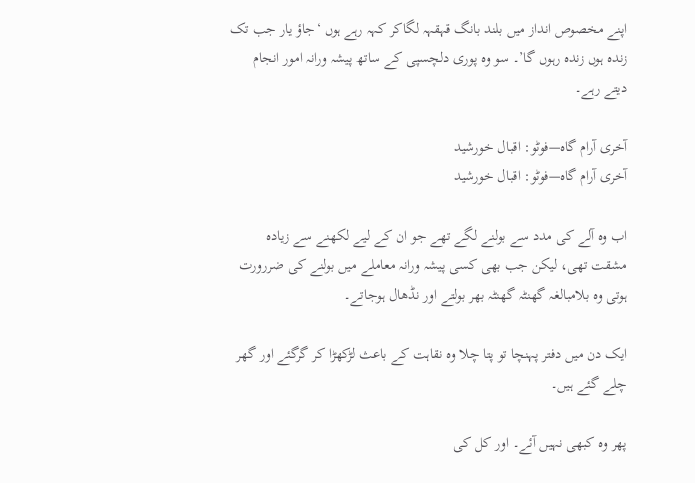اپنے مخصوص انداز میں بلند بانگ قہقہہ لگاکر کہہ رہے ہوں ‘جاؤ یار جب تک زندہ ہوں زندہ رہوں گا’۔ سو وہ پوری دلچسپی کے ساتھ پیشہ ورانہ امور انجام دیتے رہے۔

آخری آرام گاہ—فوٹو: اقبال خورشید
آخری آرام گاہ—فوٹو: اقبال خورشید

اب وہ آلے کی مدد سے بولنے لگے تھے جو ان کے لیے لکھنے سے زیادہ مشقت تھی، لیکن جب بھی کسی پیشہ ورانہ معاملے میں بولنے کی ضررورت ہوتی وہ بلامبالغہ گھنٹہ گھنٹہ بھر بولتے اور نڈھال ہوجاتے۔

ایک دن میں دفتر پہنچا تو پتا چلا وہ نقاہت کے باعث لڑکھڑا کر گرگئے اور گھر چلے گئے ہیں۔

پھر وہ کبھی نہیں آئے۔ اور کل کی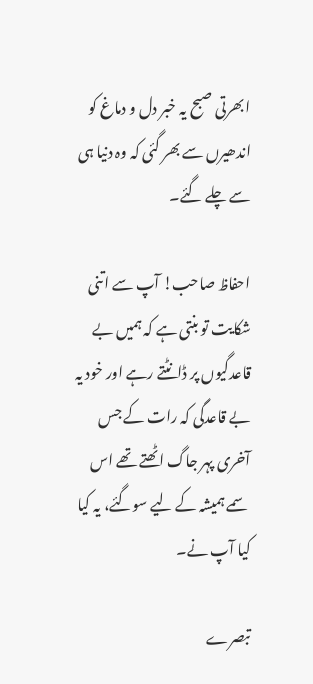ابھرتی صبح یہ خبر دل و دماغ کو اندھیرں سے بھر گئی کہ وہ دنیا ہی سے چلے گئے۔

احفاظ صاحب! آپ سے اتنی شکایت تو بنتی ہے کہ ہمیں بے قاعدگیوں پر ڈانٹتے رہے اور خود یہ بے قاعدگی کہ رات کے جس آخری پہر جاگ اٹھتے تھے اس سمے ہمیشہ کے لیے سوگئے، یہ کیا کیا آپ نے۔

تبصرے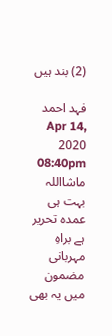(2) بند ہیں

فہد احمد Apr 14, 2020 08:40pm
ماشااللہ بہت ہی عمدہ تحریر ہے براہِ مہربانی مضمون میں یہ بھی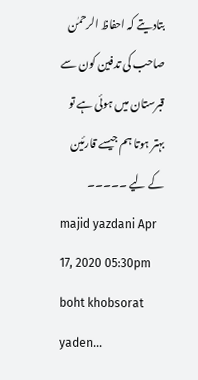بتادیتے کہ احفاظ الرحمٰن صاحب کی تدفین کون سے قبرستان میں ہوئی ہے تو بہتر ہوتا ہم جیسے قارئین کے لیے ۔۔۔۔۔
majid yazdani Apr 17, 2020 05:30pm
boht khobsorat yaden...